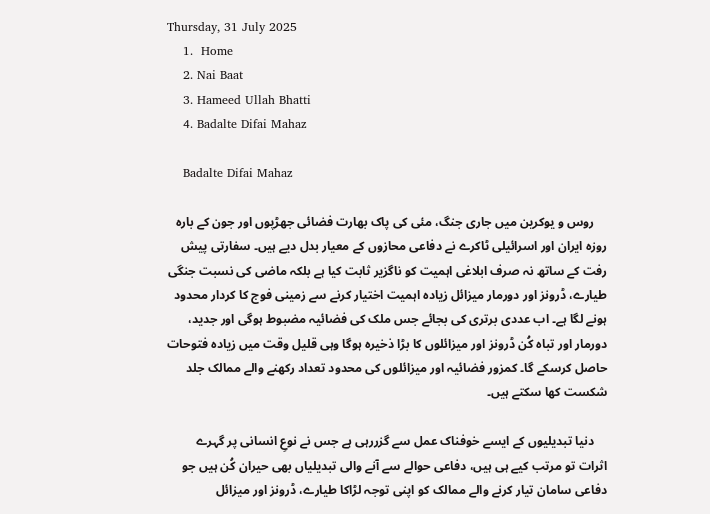Thursday, 31 July 2025
    1.  Home
    2. Nai Baat
    3. Hameed Ullah Bhatti
    4. Badalte Difai Mahaz

    Badalte Difai Mahaz

    روس و یوکرین میں جاری جنگ، مئی کی پاک بھارت فضائی جھڑپوں اور جون کے بارہ روزہ ایران اور اسرائیلی ٹاکرے نے دفاعی محازوں کے معیار بدل دیے ہیں۔ سفارتی پیش رفت کے ساتھ نہ صرف ابلاغی اہمیت کو ناگزیر ثابت کیا ہے بلکہ ماضی کی نسبت جنگی طیارے، ڈرونز اور دورمار میزائل زیادہ اہمیت اختیار کرنے سے زمینی فوج کا کردار محدود ہونے لگا ہے۔ اب عددی برتری کی بجائے جس ملک کی فضائیہ مضبوط ہوگی اور جدید، دورمار اور تباہ کُن ڈرونز اور میزائلوں کا بڑا ذخیرہ ہوگا وہی قلیل وقت میں زیادہ فتوحات حاصل کرسکے گا۔ کمزور فضائیہ اور میزائلوں کی محدود تعداد رکھنے والے ممالک جلد شکست کھا سکتے ہیں۔

    دنیا تبدیلیوں کے ایسے خوفناک عمل سے گزررہی ہے جس نے نوعِ انسانی پر گہرے اثرات تو مرتب کیے ہی ہیں، دفاعی حوالے سے آنے والی تبدیلیاں بھی حیران کُن ہیں جو دفاعی سامان تیار کرنے والے ممالک کو اپنی توجہ لڑاکا طیارے، ڈرونز اور میزائل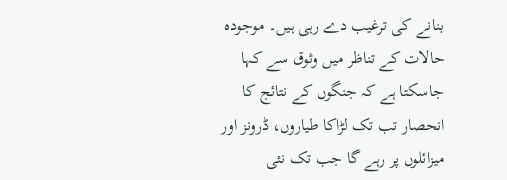بنانے کی ترغیب دے رہی ہیں۔ موجودہ حالات کے تناظر میں وثوق سے کہا جاسکتا ہے کہ جنگوں کے نتائج کا انحصار تب تک لڑاکا طیاروں، ڈرونز اور میزائلوں پر رہے گا جب تک نئی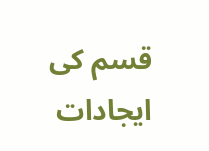قسم کی ایجادات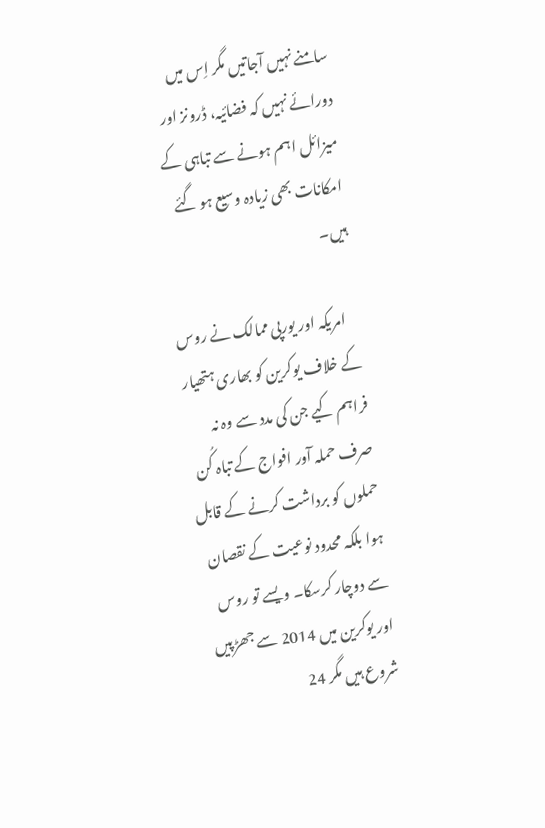سامنے نہیں آجاتیں مگر اِس میں دورائے نہیں کہ فضائیہ، ڈرونز اور میزائل اہم ہونے سے تباہی کے امکانات بھی زیادہ وسیع ہو گئے ہیں۔

    امریکہ اور یورپی ممالک نے روس کے خلاف یوکرین کو بھاری ہتھیار فراہم کیے جن کی مدد سے وہ نہ صرف حملہ آور افواج کے تباہ کُن حملوں کو برداشت کرنے کے قابل ہوا بلکہ محدود نوعیت کے نقصان سے دوچار کرسکا۔ ویسے تو روس اور یوکرین میں 2014 سے جھڑپیں شروع ہیں مگر 24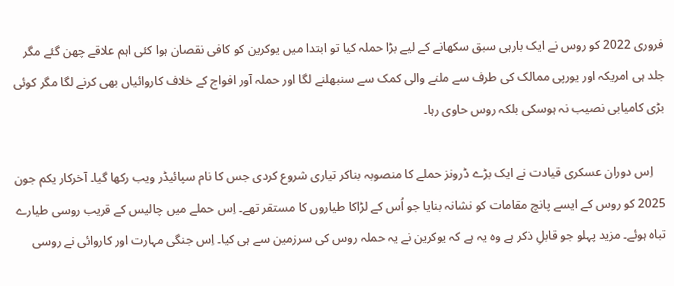فروری 2022 کو روس نے ایک بارہی سبق سکھانے کے لیے بڑا حملہ کیا تو ابتدا میں یوکرین کو کافی نقصان ہوا کئی اہم علاقے چھن گئے مگر جلد ہی امریکہ اور یورپی ممالک کی طرف سے ملنے والی کمک سے سنبھلنے لگا اور حملہ آور افواج کے خلاف کاروائیاں بھی کرنے لگا مگر کوئی بڑی کامیابی نصیب نہ ہوسکی بلکہ روس حاوی رہا۔

    اِس دوران عسکری قیادت نے ایک بڑے ڈرونز حملے کا منصوبہ بناکر تیاری شروع کردی جس کا نام سپائیڈر ویب رکھا گیا۔ آخرکار یکم جون 2025 کو روس کے ایسے پانچ مقامات کو نشانہ بنایا جو اُس کے لڑاکا طیاروں کا مستقر تھے۔ اِس حملے میں چالیس کے قریب روسی طیارے تباہ ہوئے۔ مزید پہلو جو قابلِ ذکر ہے وہ یہ ہے کہ یوکرین نے یہ حملہ روس کی سرزمین سے ہی کیا۔ اِس جنگی مہارت اور کاروائی نے روسی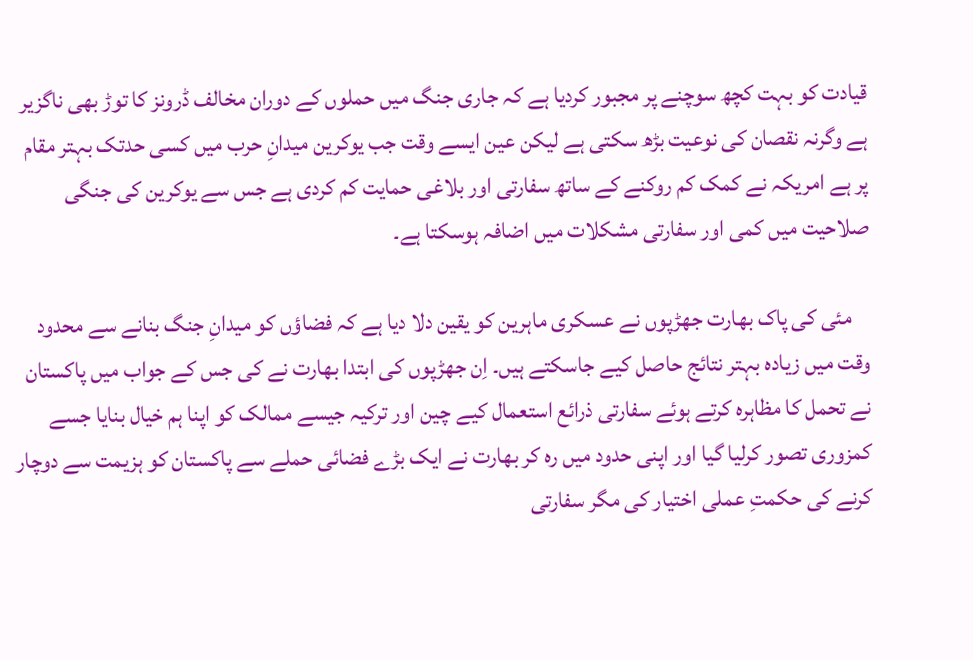قیادت کو بہت کچھ سوچنے پر مجبور کردیا ہے کہ جاری جنگ میں حملوں کے دوران مخالف ڈرونز کا توڑ بھی ناگزیر ہے وگرنہ نقصان کی نوعیت بڑھ سکتی ہے لیکن عین ایسے وقت جب یوکرین میدانِ حرب میں کسی حدتک بہتر مقام پر ہے امریکہ نے کمک کم روکنے کے ساتھ سفارتی اور بلاغی حمایت کم کردی ہے جس سے یوکرین کی جنگی صلاحیت میں کمی اور سفارتی مشکلات میں اضافہ ہوسکتا ہے۔

    مئی کی پاک بھارت جھڑپوں نے عسکری ماہرین کو یقین دلا دیا ہے کہ فضاؤں کو میدانِ جنگ بنانے سے محدود وقت میں زیادہ بہتر نتائج حاصل کیے جاسکتے ہیں۔ اِن جھڑپوں کی ابتدا بھارت نے کی جس کے جواب میں پاکستان نے تحمل کا مظاہرہ کرتے ہوئے سفارتی ذرائع استعمال کیے چین اور ترکیہ جیسے ممالک کو اپنا ہم خیال بنایا جسے کمزوری تصور کرلیا گیا اور اپنی حدود میں رہ کر بھارت نے ایک بڑے فضائی حملے سے پاکستان کو ہزیمت سے دوچار کرنے کی حکمتِ عملی اختیار کی مگر سفارتی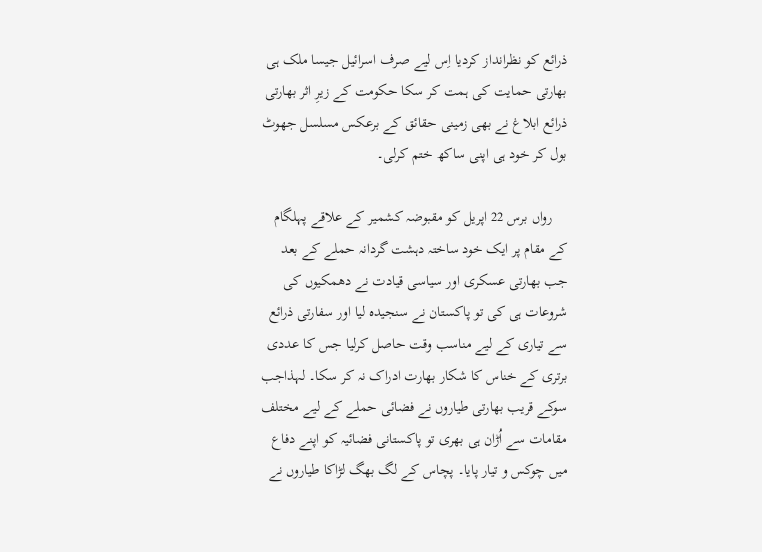ذرائع کو نظرانداز کردیا اِس لیے صرف اسرائیل جیسا ملک ہی بھارتی حمایت کی ہمت کر سکا حکومت کے زیرِ اثر بھارتی ذرائع ابلاغ نے بھی زمینی حقائق کے برعکس مسلسل جھوٹ بول کر خود ہی اپنی ساکھ ختم کرلی۔

    رواں برس 22 اپریل کو مقبوضہ کشمیر کے علاقے پہلگام کے مقام پر ایک خود ساختہ دہشت گردانہ حملے کے بعد جب بھارتی عسکری اور سیاسی قیادت نے دھمکیوں کی شروعات ہی کی تو پاکستان نے سنجیدہ لیا اور سفارتی ذرائع سے تیاری کے لیے مناسب وقت حاصل کرلیا جس کا عددی برتری کے خناس کا شکار بھارت ادراک نہ کر سکا۔ لہذاجب سوکے قریب بھارتی طیاروں نے فضائی حملے کے لیے مختلف مقامات سے اُڑان ہی بھری تو پاکستانی فضائیہ کو اپنے دفاع میں چوکس و تیار پایا۔ پچاس کے لگ بھگ لڑاکا طیاروں نے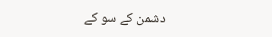دشمن کے سو کے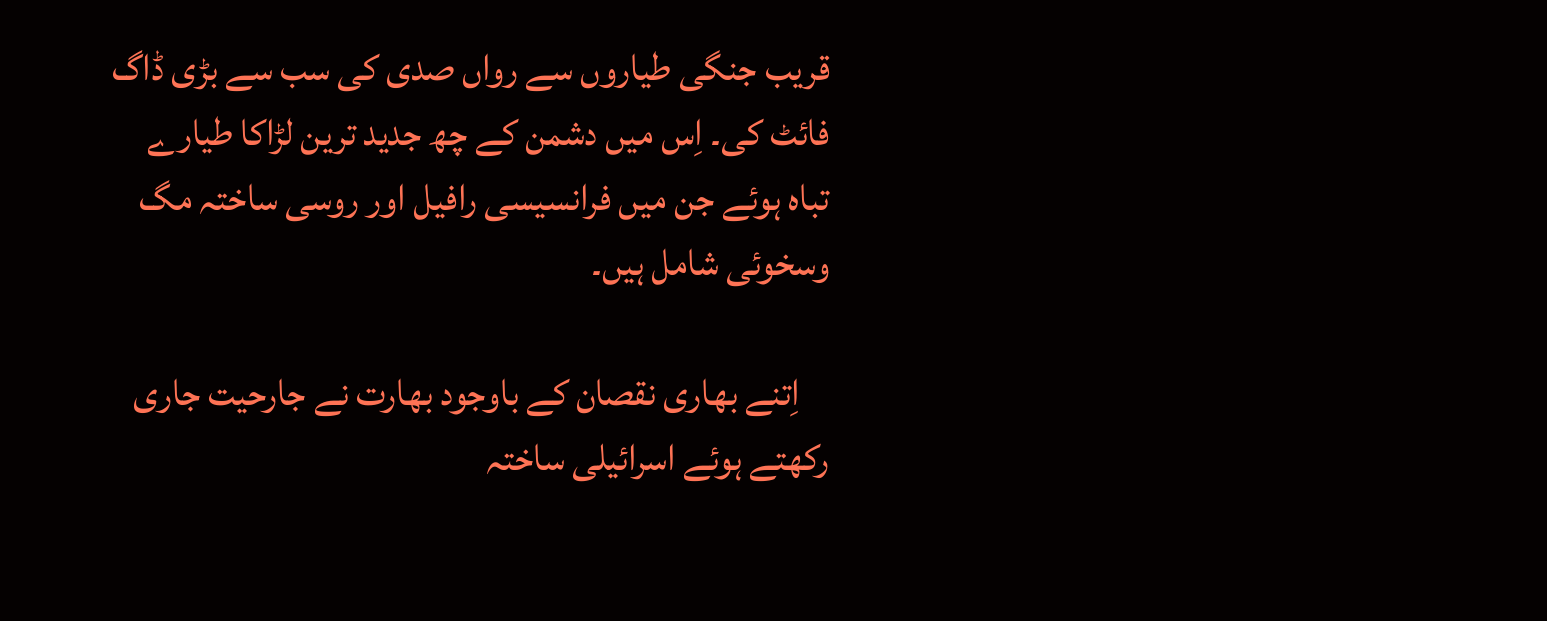قریب جنگی طیاروں سے رواں صدی کی سب سے بڑی ڈاگ فائٹ کی۔ اِس میں دشمن کے چھ جدید ترین لڑاکا طیارے تباہ ہوئے جن میں فرانسیسی رافیل اور روسی ساختہ مگ وسخوئی شامل ہیں۔

    اِتنے بھاری نقصان کے باوجود بھارت نے جارحیت جاری رکھتے ہوئے اسرائیلی ساختہ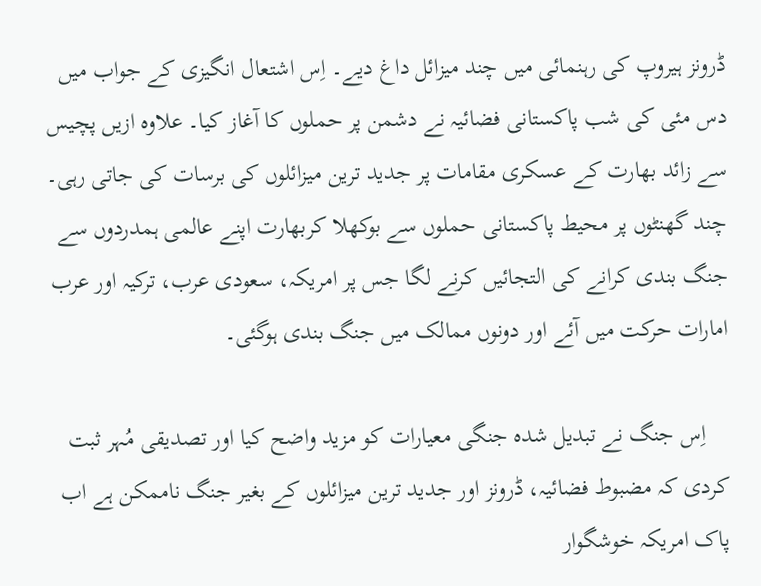ڈرونز ہیروپ کی رہنمائی میں چند میزائل داغ دیے۔ اِس اشتعال انگیزی کے جواب میں دس مئی کی شب پاکستانی فضائیہ نے دشمن پر حملوں کا آغاز کیا۔ علاوہ ازیں پچیس سے زائد بھارت کے عسکری مقامات پر جدید ترین میزائلوں کی برسات کی جاتی رہی۔ چند گھنٹوں پر محیط پاکستانی حملوں سے بوکھلا کربھارت اپنے عالمی ہمدردوں سے جنگ بندی کرانے کی التجائیں کرنے لگا جس پر امریکہ، سعودی عرب، ترکیہ اور عرب امارات حرکت میں آئے اور دونوں ممالک میں جنگ بندی ہوگئی۔

    اِس جنگ نے تبدیل شدہ جنگی معیارات کو مزید واضح کیا اور تصدیقی مُہر ثبت کردی کہ مضبوط فضائیہ، ڈرونز اور جدید ترین میزائلوں کے بغیر جنگ ناممکن ہے اب پاک امریکہ خوشگوار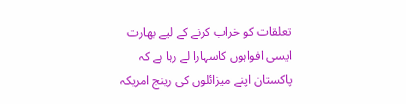تعلقات کو خراب کرنے کے لیے بھارت ایسی افواہوں کاسہارا لے رہا ہے کہ پاکستان اپنے میزائلوں کی رینج امریکہ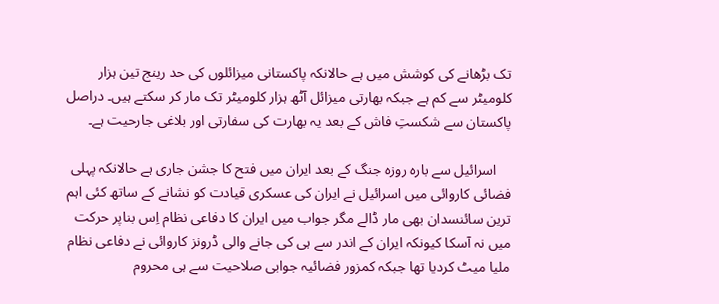تک بڑھانے کی کوشش میں ہے حالانکہ پاکستانی میزائلوں کی حد رینج تین ہزار کلومیٹر سے کم ہے جبکہ بھارتی میزائل آٹھ ہزار کلومیٹر تک مار کر سکتے ہیں۔ دراصل پاکستان سے شکستِ فاش کے بعد یہ بھارت کی سفارتی اور بلاغی جارحیت ہے۔

    اسرائیل سے بارہ روزہ جنگ کے بعد ایران میں فتح کا جشن جاری ہے حالانکہ پہلی فضائی کاروائی میں اسرائیل نے ایران کی عسکری قیادت کو نشانے کے ساتھ کئی اہم ترین سائنسدان بھی مار ڈالے مگر جواب میں ایران کا دفاعی نظام اِس بناپر حرکت میں نہ آسکا کیونکہ ایران کے اندر سے ہی کی جانے والی ڈرونز کاروائی نے دفاعی نظام ملیا میٹ کردیا تھا جبکہ کمزور فضائیہ جوابی صلاحیت سے ہی محروم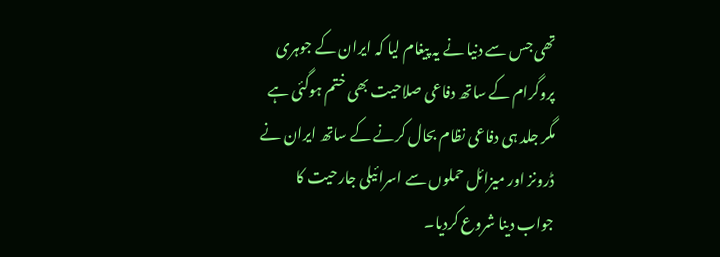تھی جس سے دنیا نے یہ پیغام لیا کہ ایران کے جوہری پروگرام کے ساتھ دفاعی صلاحیت بھی ختم ہوگئی ہے مگر جلد ہی دفاعی نظام بحال کرنے کے ساتھ ایران نے ڈرونز اور میزائل حملوں سے اسرائیلی جارحیت کا جواب دینا شروع کردیا۔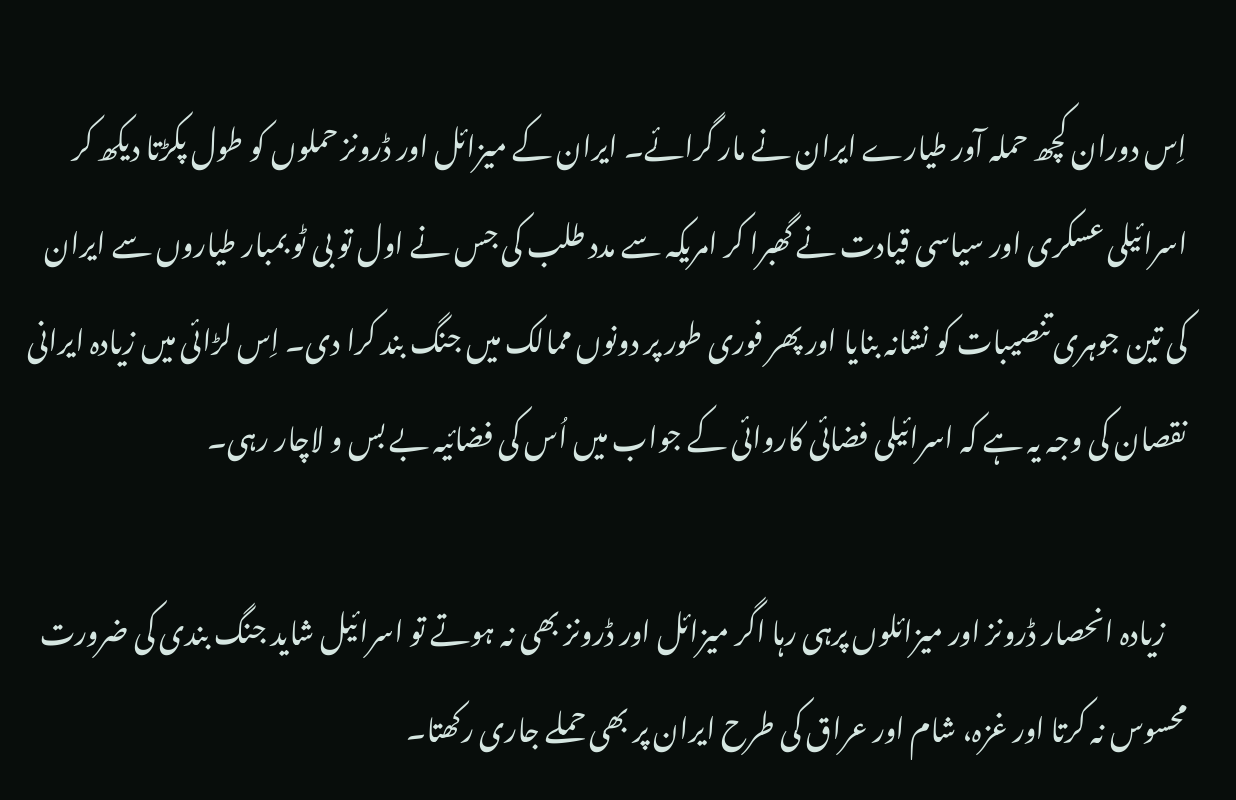اِس دوران کچھ حملہ آور طیارے ایران نے مار گرائے۔ ایران کے میزائل اور ڈرونز حملوں کو طول پکڑتا دیکھ کر اسرائیلی عسکری اور سیاسی قیادت نے گھبرا کر امریکہ سے مدد طلب کی جس نے اول تو بی ٹو بمبار طیاروں سے ایران کی تین جوہری تنصیبات کو نشانہ بنایا اور پھر فوری طور پر دونوں ممالک میں جنگ بند کرا دی۔ اِس لڑائی میں زیادہ ایرانی نقصان کی وجہ یہ ہے کہ اسرائیلی فضائی کاروائی کے جواب میں اُس کی فضائیہ بے بس و لاچار رہی۔

    زیادہ انحصار ڈرونز اور میزائلوں پرہی رہا اگر میزائل اور ڈرونز بھی نہ ہوتے تو اسرائیل شاید جنگ بندی کی ضرورت محسوس نہ کرتا اور غزہ، شام اور عراق کی طرح ایران پر بھی حملے جاری رکھتا۔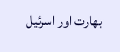بھارت اور اسرئیل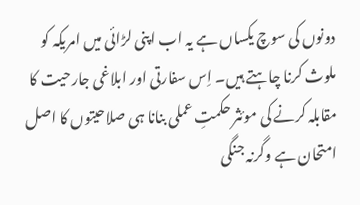دونوں کی سوچ یکساں ہے یہ اب اپنی لڑائی میں امریکہ کو ملوث کرنا چاہتے ہیں۔ اِس سفارتی اور ابلاغی جارحیت کا مقابلہ کرنے کی موئثر حکمتِ عملی بنانا ہی صلاحیتوں کا اصل امتحان ہے وگرنہ جنگی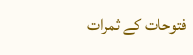فتوحات کے ثمرات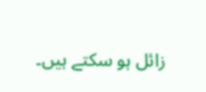زائل ہو سکتے ہیں۔